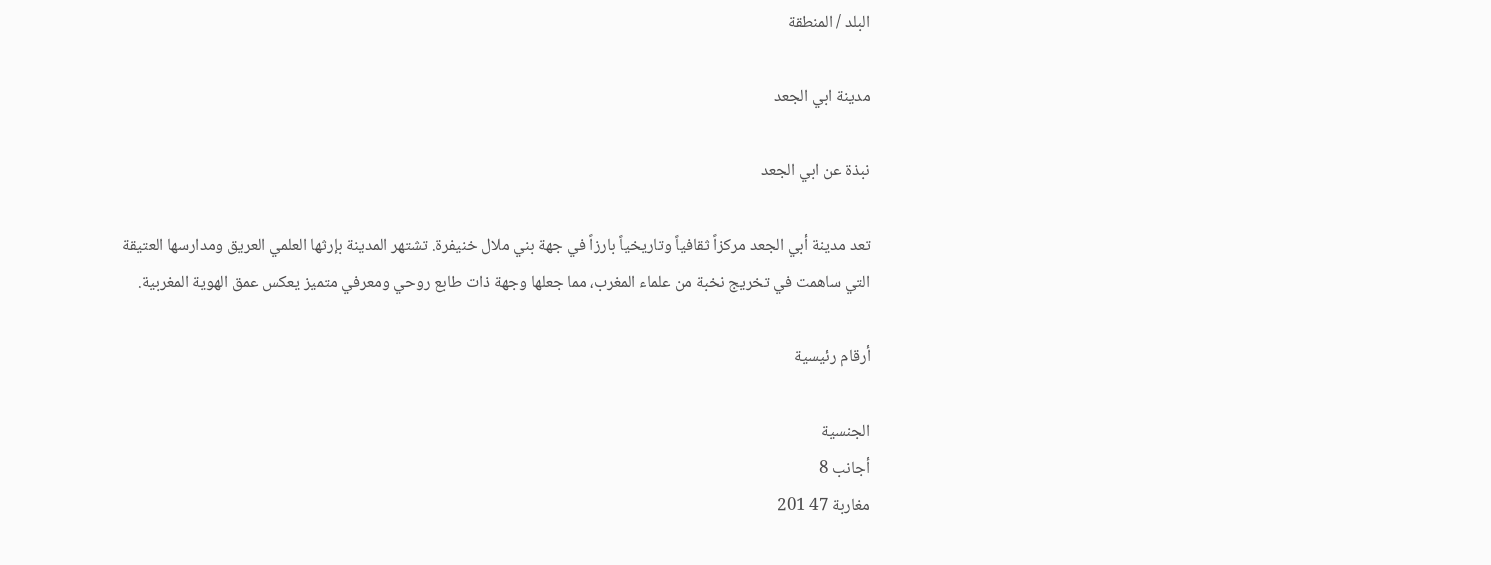البلد / المنطقة

مدينة ابي الجعد

نبذة عن ابي الجعد

تعد مدينة أبي الجعد مركزاً ثقافياً وتاريخياً بارزاً في جهة بني ملال خنيفرة. تشتهر المدينة بإرثها العلمي العريق ومدارسها العتيقة التي ساهمت في تخريج نخبة من علماء المغرب، مما جعلها وجهة ذات طابع روحي ومعرفي متميز يعكس عمق الهوية المغربية.

أرقام رئيسية

الجنسية
أجانب 8
مغاربة 47 201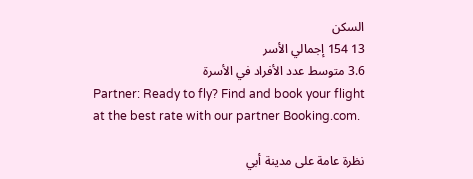السكن
13 154 إجمالي الأسر
3.6 متوسط عدد الأفراد في الأسرة
Partner: Ready to fly? Find and book your flight at the best rate with our partner Booking.com.

نظرة عامة على مدينة أبي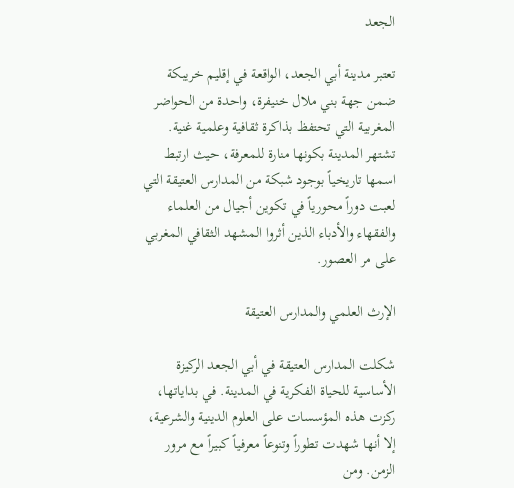الجعد

تعتبر مدينة أبي الجعد، الواقعة في إقليم خريبكة ضمن جهة بني ملال خنيفرة، واحدة من الحواضر المغربية التي تحتفظ بذاكرة ثقافية وعلمية غنية. تشتهر المدينة بكونها منارة للمعرفة، حيث ارتبط اسمها تاريخياً بوجود شبكة من المدارس العتيقة التي لعبت دوراً محورياً في تكوين أجيال من العلماء والفقهاء والأدباء الذين أثروا المشهد الثقافي المغربي على مر العصور.

الإرث العلمي والمدارس العتيقة

شكلت المدارس العتيقة في أبي الجعد الركيزة الأساسية للحياة الفكرية في المدينة. في بداياتها، ركزت هذه المؤسسات على العلوم الدينية والشرعية، إلا أنها شهدت تطوراً وتنوعاً معرفياً كبيراً مع مرور الزمن. ومن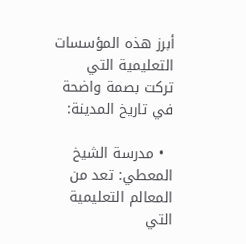أبرز هذه المؤسسات التعليمية التي تركت بصمة واضحة في تاريخ المدينة:

  • مدرسة الشيخ المعطي: تعد من المعالم التعليمية التي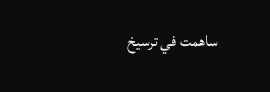ساهمت في ترسيخ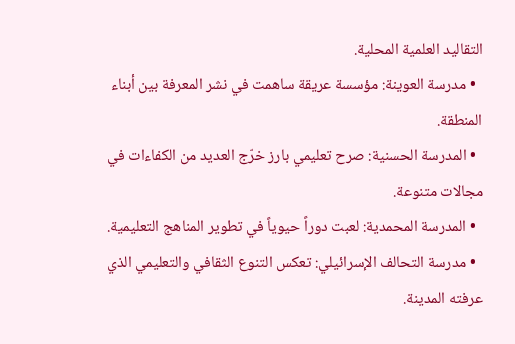التقاليد العلمية المحلية.
  • مدرسة العوينة: مؤسسة عريقة ساهمت في نشر المعرفة بين أبناء المنطقة.
  • المدرسة الحسنية: صرح تعليمي بارز خرّج العديد من الكفاءات في مجالات متنوعة.
  • المدرسة المحمدية: لعبت دوراً حيوياً في تطوير المناهج التعليمية.
  • مدرسة التحالف الإسرائيلي: تعكس التنوع الثقافي والتعليمي الذي عرفته المدينة.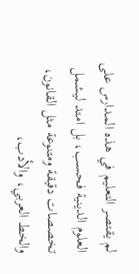لم يقتصر التعليم في هذه المدارس على العلوم الدينية فحسب، بل امتد ليشمل تخصصات دقيقة ومتنوعة مثل القانون، والخط العربي، والأدب،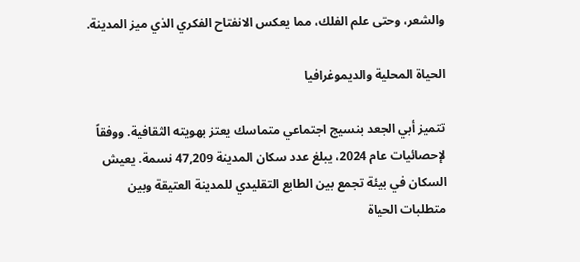والشعر، وحتى علم الفلك، مما يعكس الانفتاح الفكري الذي ميز المدينة.

الحياة المحلية والديموغرافيا

تتميز أبي الجعد بنسيج اجتماعي متماسك يعتز بهويته الثقافية. ووفقاً لإحصائيات عام 2024، يبلغ عدد سكان المدينة 47,209 نسمة. يعيش السكان في بيئة تجمع بين الطابع التقليدي للمدينة العتيقة وبين متطلبات الحياة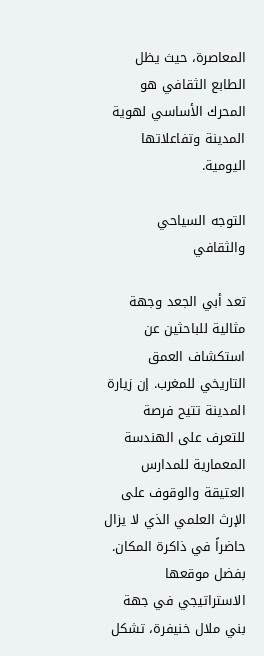المعاصرة، حيث يظل الطابع الثقافي هو المحرك الأساسي لهوية المدينة وتفاعلاتها اليومية.

التوجه السياحي والثقافي

تعد أبي الجعد وجهة مثالية للباحثين عن استكشاف العمق التاريخي للمغرب. إن زيارة المدينة تتيح فرصة للتعرف على الهندسة المعمارية للمدارس العتيقة والوقوف على الإرث العلمي الذي لا يزال حاضراً في ذاكرة المكان. بفضل موقعها الاستراتيجي في جهة بني ملال خنيفرة، تشكل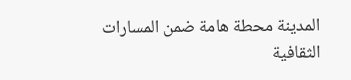المدينة محطة هامة ضمن المسارات الثقافية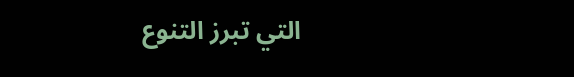التي تبرز التنوع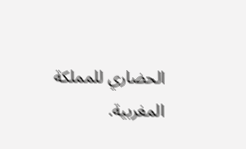الحضاري للمملكة المغربية.